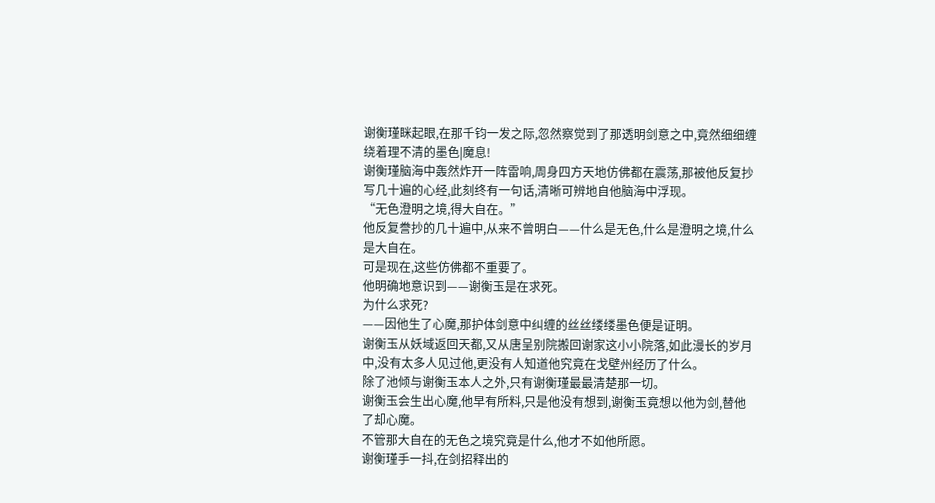谢衡瑾眯起眼,在那千钧一发之际,忽然察觉到了那透明剑意之中,竟然细细缠绕着理不清的墨色|魔息!
谢衡瑾脑海中轰然炸开一阵雷响,周身四方天地仿佛都在震荡,那被他反复抄写几十遍的心经,此刻终有一句话,清晰可辨地自他脑海中浮现。
“无色澄明之境,得大自在。”
他反复誊抄的几十遍中,从来不曾明白——什么是无色,什么是澄明之境,什么是大自在。
可是现在,这些仿佛都不重要了。
他明确地意识到——谢衡玉是在求死。
为什么求死?
——因他生了心魔,那护体剑意中纠缠的丝丝缕缕墨色便是证明。
谢衡玉从妖域返回天都,又从唐呈别院搬回谢家这小小院落,如此漫长的岁月中,没有太多人见过他,更没有人知道他究竟在戈壁州经历了什么。
除了池倾与谢衡玉本人之外,只有谢衡瑾最最清楚那一切。
谢衡玉会生出心魔,他早有所料,只是他没有想到,谢衡玉竟想以他为剑,替他了却心魔。
不管那大自在的无色之境究竟是什么,他才不如他所愿。
谢衡瑾手一抖,在剑招释出的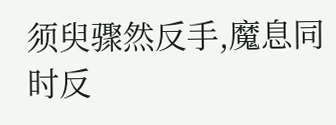须臾骤然反手,魔息同时反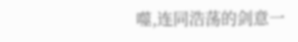噬,连同浩荡的剑意一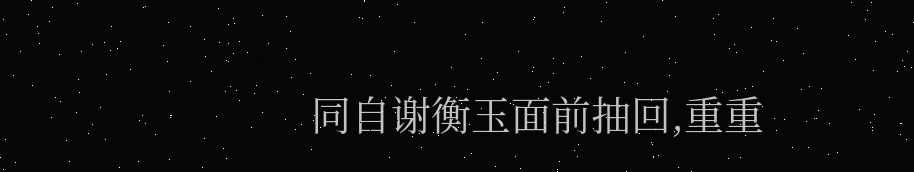同自谢衡玉面前抽回,重重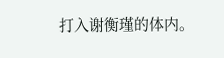打入谢衡瑾的体内。